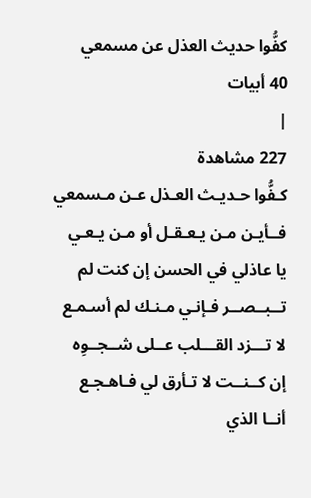كفُّوا حديث العذل عن مسمعي
40 أبيات
|
227 مشاهدة
كـفُّوا حـديـث العـذل عـن مـسمعي
فــأيـن مـن يـعـقـل أو مـن يـعـي
يا عاذلي في الحسن إن كنت لم
تــبــصــر فـإنـي مـنـك لم أسـمـع
لا تـــزد القـــلب عــلى شــجــوِه
إن كــنــت لا تـأرق لي فـاهـجـع
أنــا الذي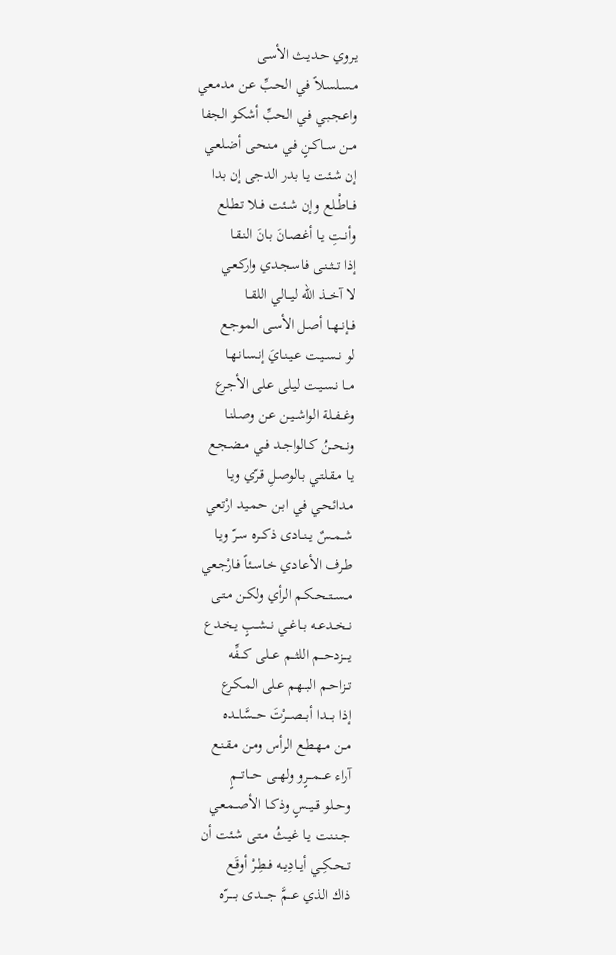يـروي حـديـث الأسـى
مـسـلسـلاً فـي الحـبِّ عـن مـدمـعي
واعـجـبـي فـي الحبِّ أشكو الجفا
مــن ســاكــنٍ فـي مـنـحـى أضـلعـي
إن شـئت يـا بدر الدجى إن بدا
فــاطْــلع وإن شــئت فــلا تـطـلع
وأنــتِ يـا أغـصـانَ بـانَ النـقـا
إذا تــثــنـى فـاسـجـدي واركـعـي
لا آخـــذ الله ليـــالي اللقــا
فــإنــهــا أصـل الأسـى المـوجـع
لو نــســيـت عـيـنـايَ إنـسـانـهـا
مــا نـسـيـت ليـلى عـلى الأجـرع
وغــفــلة الواشــيـن عـن وصـلنـا
ونــحــنُ كــالواجــد فــي مــضـجـع
يـا مـقـلتـي بـالوصـلِ قـرّي ويـا
مـدائحـي فـي ابـن حـمـيد ارْتعي
شــمــسٌ يــنــادى ذكــره سـرّ ويـا
طـرف الأعـادي خـاسـئاً فـارْجـعي
مــســتــحــكـم الرأي ولكـن مـتـى
نــخــدعــه بــاغــي نــشــبٍ يـخـدع
يــــزدحـــم اللثـــم عـــلى كـــفِّه
تــزاحــم البــهـم عـلى المـكـرع
إذا بــــدا أبـــصـــرْتَ حـــسَّاـــده
مــن مــهـطـع الرأس ومـن مـقـنـع
آراء عــــمـــرٍو ولهـــى حـــاتـــمٍ
وحــلو قــيــسٍ وذكــا الأصــمـعـي
جــنـنـت يـا غـيـثُ مـتـى شـئت أن
تــحــكِــي أيــادِيــه فــطِـرْ أوقَـع
ذاك الذي عـــمَّ جـــــدى بـــــرّه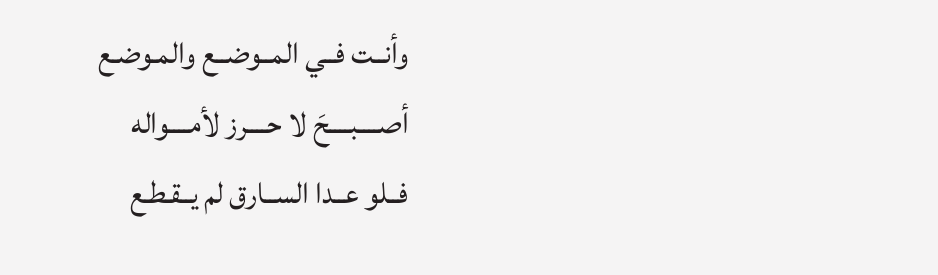وأنــت فــي المــوضــع والمـوضـع
أصــــبــــحَ لا حــــرز لأمــــواله
فــلو عــدا الســارق لم يــقـطـع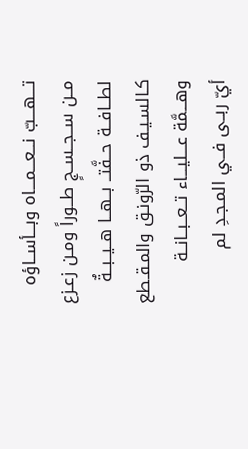تـــهـــبّ نـــعـــمـــاه وبـــأســاؤه
مــن ســجــســجٍ طــوراً ومـن زعـزع
لطــافــة حــفَّتــ بــهــا هــيــبــةٌ
كـالسـيـف ذو الرّونـق والمـقـطع
وهـــمَّة عـــليـــاء تــعــبــانــة
أيّ ربــى فــي المـجـدِ لم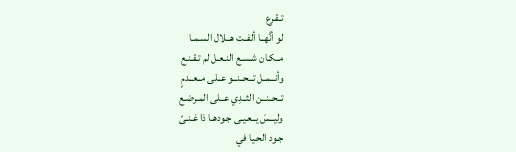تـقـرع
لو أنَّهــا ألفــت هــلال السـمـا
مــكـان شـسـع النـعـل لم تـقـنـع
وأنــمــل تــحــنــو عــلى مــعــدمٍ
تــحــنــن الثــدِي عــلى المـرضـع
وليــسَ يــعـيـى جـودهـا ذا غـنـىً
جـود الحـيا في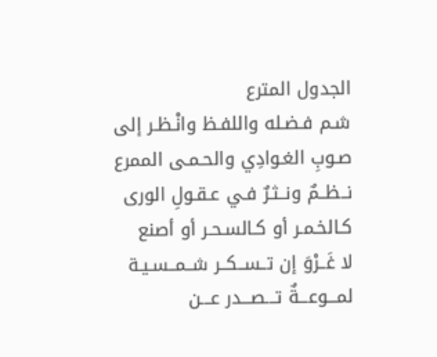الجدول المترع
شـم فـضـله واللفـظ وانْـظـر إلى
صـوبِ الغـوادِي والحـمـى الممرع
نــظــمٌ ونــثـرٌ فـي عـقـولِ الورى
كـالخـمـر أو كـالسـحـر أو أصنع
لا غَــرْوَ إن تــســكــر شــمــسـيـة
لمـــوعـــةٌ تـــصـــدر عـــن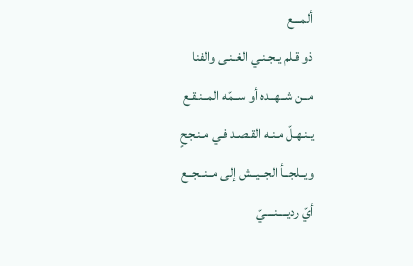ألمـــع
ذو قـلم يـجـنـي الغـنـى والفنا
مــن شــهــده أو ســمّه المــنـقـع
يـنـهـلّ مـنـه القـصـد فـي مـنـجحٍ
ويــلجــأ الجــيــش إلى مــنــجــع
أيّ رديــــنــــيّ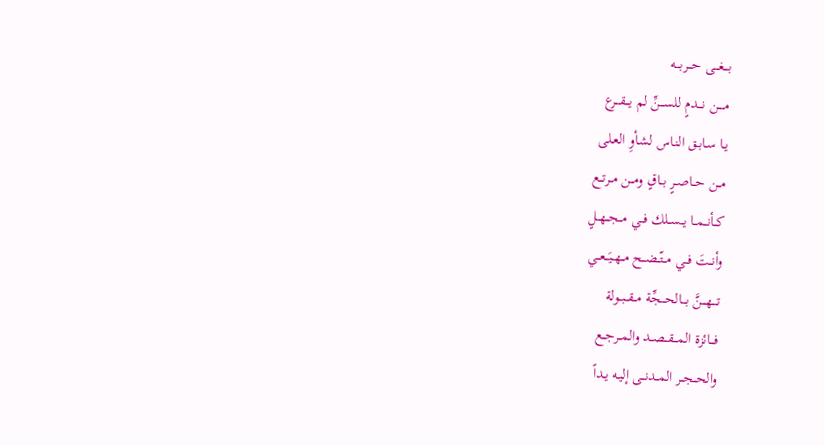بـــغـــى حـــربـــه
مــــن نـــدمٍ للســـنِّ لم يـــقـــرع
يـا سـابـق النـاس لشـأوِ العـلى
مــن حــاصــرٍ بــاقٍ ومــن مــرتــع
كــأنــمــا يــســلك فــي مــجــهــلٍ
وأنــتَ فــي مــتّــضــح مــهــيَــعــي
تـــهـــنَّ بـــالحـــجِّة مــقــبــولة
فـــائزة المـــقــصــد والمــرجــع
والحــجــر المــدنــى إليـه يـداً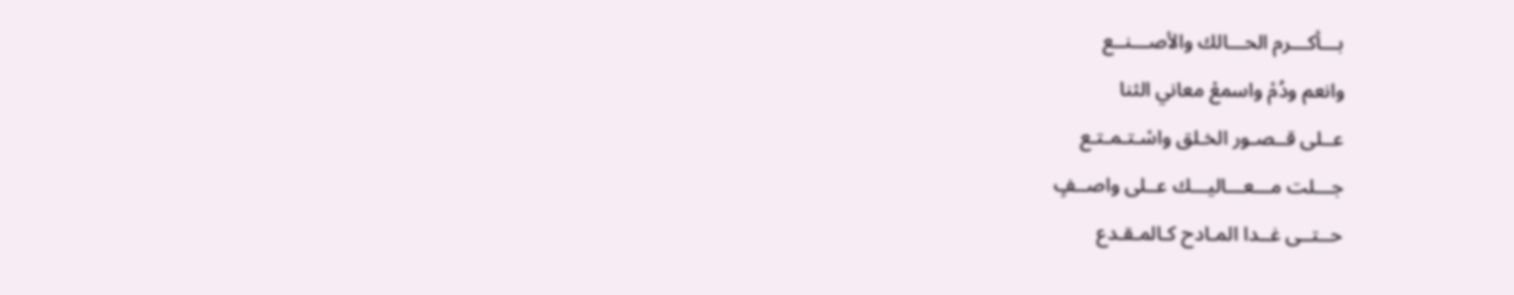بـــأكـــرم الحـــالك والأصـــنــع
وانعم ودُمْ واسمعْ معاني الثنا
عــلى قــصـور الخـلق واسْـتـمـتـع
جـــلت مـــعـــاليـــك عــلى واصــفٍ
حــتــى غــدا المـادح كـالمـقـدع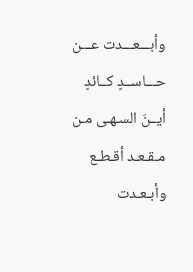وأبـــعـــدت عـــن حـــاســدٍ كــائدٍ
أيــنَ السـهـى مـن مـقـعـد أقـطـع
وأبـعـدت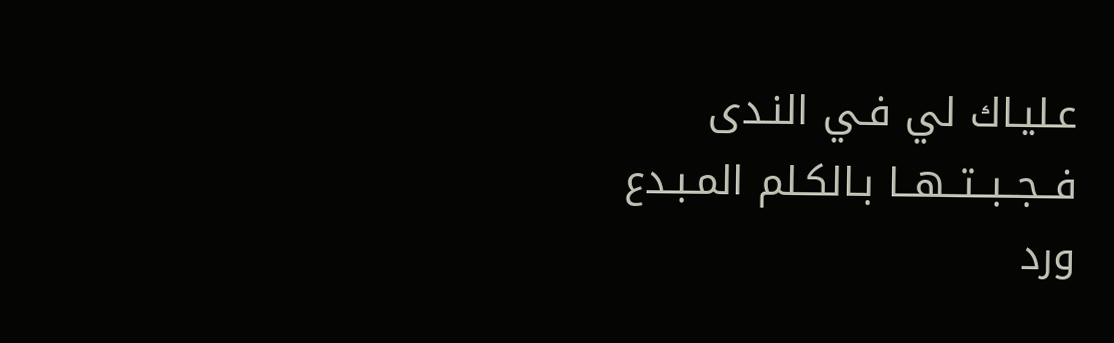عـليـاك لي فـي النـدى
فــجــبــتــهــا بـالكـلم المـبـدع
ورد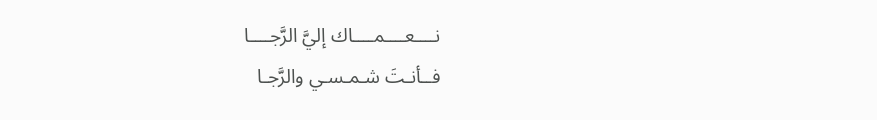نــــعــــمــــاك إليَّ الرَّجــــا
فــأنـتَ شـمـسـي والرَّجـا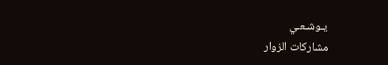يـوشـعـي
مشاركات الزوار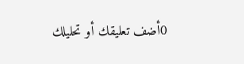0أضف تعليقك أو تحليلك